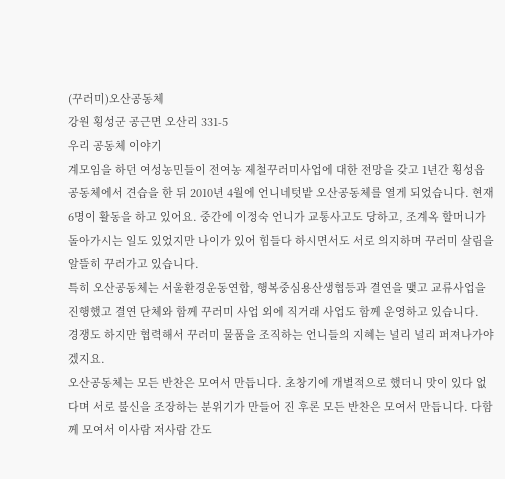(꾸러미)오산공동체
강원 횡성군 공근면 오산리 331-5
우리 공동체 이야기
계모임을 하던 여성농민들이 전여농 제철꾸러미사업에 대한 전망을 갖고 1년간 횡성읍 공동체에서 견습을 한 뒤 2010년 4월에 언니네텃밭 오산공동체를 열게 되었습니다. 현재 6명이 활동을 하고 있어요. 중간에 이정숙 언니가 교통사고도 당하고, 조계옥 할머니가 돌아가시는 일도 있었지만 나이가 있어 힘들다 하시면서도 서로 의지하며 꾸러미 살림을 알뜰히 꾸러가고 있습니다.
특히 오산공동체는 서울환경운동연합, 행복중심용산생협등과 결연을 맺고 교류사업을 진행했고 결연 단체와 함께 꾸러미 사업 외에 직거래 사업도 함께 운영하고 있습니다.
경쟁도 하지만 협력해서 꾸러미 물품을 조직하는 언니들의 지혜는 널리 널리 퍼져나가야겠지요.
오산공동체는 모든 반찬은 모여서 만듭니다. 초창기에 개별적으로 했더니 맛이 있다 없다며 서로 불신을 조장하는 분위기가 만들어 진 후론 모든 반찬은 모여서 만듭니다. 다함께 모여서 이사람 저사람 간도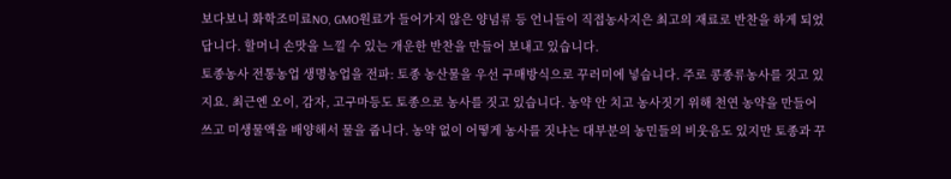보다보니 화학조미료NO, GMO원료가 들어가지 않은 양념류 등 언니들이 직접농사지은 최고의 재료로 반찬을 하게 되었답니다. 할머니 손맛을 느낄 수 있는 개운한 반찬을 만들어 보내고 있습니다.
토종농사 전통농업 생명농업을 전파: 토종 농산물을 우선 구매방식으로 꾸러미에 넣습니다. 주로 콩종류농사를 짓고 있지요. 최근엔 오이, 감자, 고구마등도 토종으로 농사를 짓고 있습니다. 농약 안 치고 농사짓기 위해 천연 농약을 만들어 쓰고 미생물액을 배양해서 물을 줍니다. 농약 없이 어떻게 농사를 짓냐는 대부분의 농민들의 비웃음도 있지만 토종과 꾸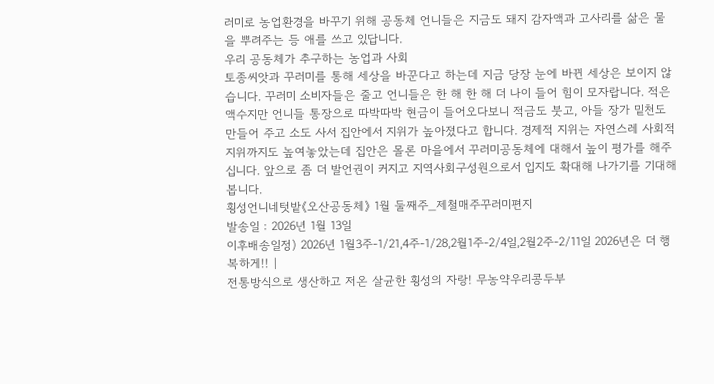러미로 농업환경을 바꾸기 위해 공동체 언니들은 지금도 돼지 감자액과 고사리를 삶은 물을 뿌려주는 등 애를 쓰고 있답니다.
우리 공동체가 추구하는 농업과 사회
토종씨앗과 꾸러미를 통해 세상을 바꾼다고 하는데 지금 당장 눈에 바뀐 세상은 보이지 않습니다. 꾸러미 소비자들은 줄고 언니들은 한 해 한 해 더 나이 들어 힘이 모자랍니다. 적은 액수지만 언니들 통장으로 따박따박 현금이 들어오다보니 적금도 붓고, 아들 장가 밑천도 만들어 주고 소도 사서 집안에서 지위가 높아졌다고 합니다. 경제적 지위는 자연스레 사회적 지위까지도 높여놓았는데 집안은 몰론 마을에서 꾸러미공동체에 대해서 높이 평가를 해주십니다. 앞으로 좀 더 발언권이 커지고 지역사회구성원으로서 입지도 확대해 나가기를 기대해봅니다.
횡성언니네텃밭《오산공동체》 1월 둘째주_제철매주꾸러미편지
발송일 : 2026년 1월 13일
이후배송일정) 2026년 1월3주-1/21,4주-1/28,2월1주-2/4일,2월2주-2/11일 2026년은 더 행복하게!! |
전통방식으로 생산하고 저온 살균한 횡성의 자랑! 무농약우리콩두부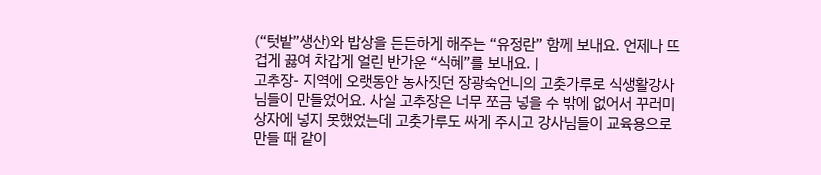(“텃밭”생산)와 밥상을 든든하게 해주는 “유정란” 함께 보내요. 언제나 뜨겁게 끓여 차갑게 얼린 반가운 “식혜”를 보내요. |
고추장- 지역에 오랫동안 농사짓던 장광숙언니의 고춧가루로 식생활강사님들이 만들었어요. 사실 고추장은 너무 쪼금 넣을 수 밖에 없어서 꾸러미상자에 넣지 못했었는데 고춧가루도 싸게 주시고 강사님들이 교육용으로 만들 때 같이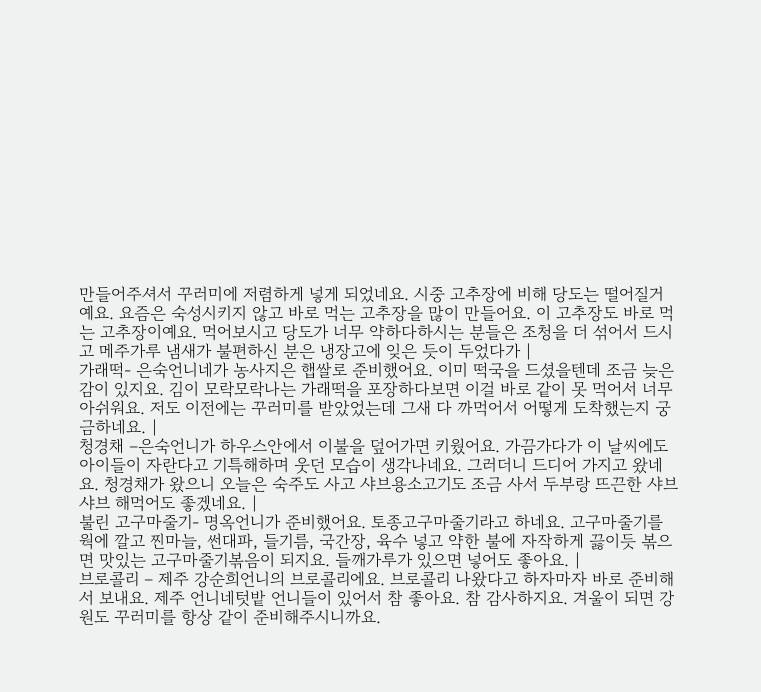만들어주셔서 꾸러미에 저렴하게 넣게 되었네요. 시중 고추장에 비해 당도는 떨어질거예요. 요즘은 숙성시키지 않고 바로 먹는 고추장을 많이 만들어요. 이 고추장도 바로 먹는 고추장이예요. 먹어보시고 당도가 너무 약하다하시는 분들은 조청을 더 섞어서 드시고 메주가루 냄새가 불편하신 분은 냉장고에 잊은 듯이 두었다가 |
가래떡- 은숙언니네가 농사지은 햅쌀로 준비했어요. 이미 떡국을 드셨을텐데 조금 늦은 감이 있지요. 김이 모락모락나는 가래떡을 포장하다보면 이걸 바로 같이 못 먹어서 너무 아쉬워요. 저도 이전에는 꾸러미를 받았었는데 그새 다 까먹어서 어떻게 도착했는지 궁금하네요. |
청경채 –은숙언니가 하우스안에서 이불을 덮어가면 키웠어요. 가끔가다가 이 날씨에도 아이들이 자란다고 기특해하며 웃던 모습이 생각나네요. 그러더니 드디어 가지고 왔네요. 청경채가 왔으니 오늘은 숙주도 사고 샤브용소고기도 조금 사서 두부랑 뜨끈한 샤브샤브 해먹어도 좋겠네요. |
불린 고구마줄기- 명옥언니가 준비했어요. 토종고구마줄기라고 하네요. 고구마줄기를 웍에 깔고 찐마늘, 썬대파, 들기름, 국간장, 육수 넣고 약한 불에 자작하게 끓이듯 볶으면 맛있는 고구마줄기볶음이 되지요. 들깨가루가 있으면 넣어도 좋아요. |
브로콜리 – 제주 강순희언니의 브로콜리에요. 브로콜리 나왔다고 하자마자 바로 준비해서 보내요. 제주 언니네텃밭 언니들이 있어서 참 좋아요. 참 감사하지요. 겨울이 되면 강원도 꾸러미를 항상 같이 준비해주시니까요.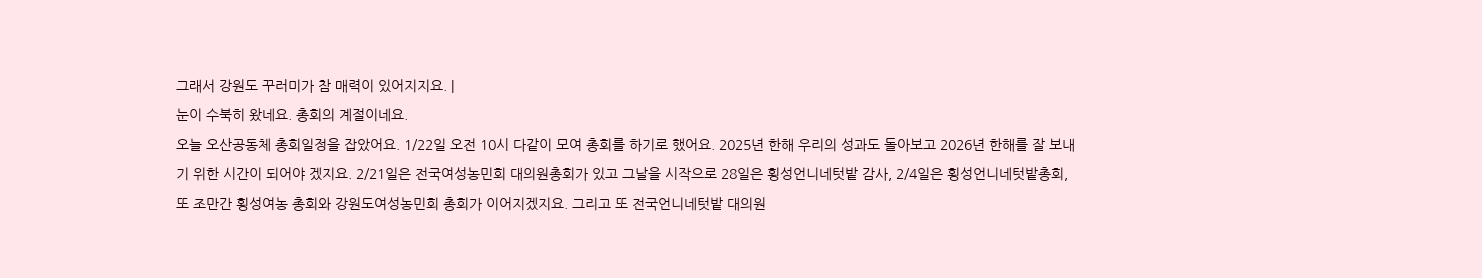그래서 강원도 꾸러미가 참 매력이 있어지지요. |
눈이 수북히 왔네요. 총회의 계절이네요.
오늘 오산공동체 총회일정을 잡았어요. 1/22일 오전 10시 다같이 모여 총회를 하기로 했어요. 2025년 한해 우리의 성과도 돌아보고 2026년 한해를 잘 보내기 위한 시간이 되어야 겠지요. 2/21일은 전국여성농민회 대의원총회가 있고 그날을 시작으로 28일은 횡성언니네텃밭 감사, 2/4일은 횡성언니네텃밭총회, 또 조만간 횡성여농 총회와 강원도여성농민회 총회가 이어지겠지요. 그리고 또 전국언니네텃밭 대의원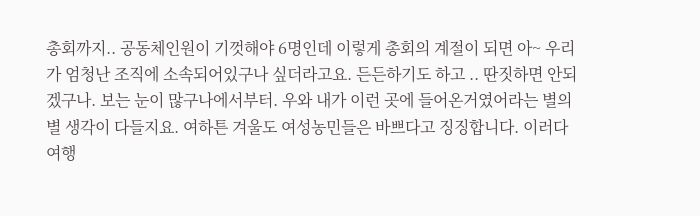총회까지.. 공동체인원이 기껏해야 6명인데 이렇게 총회의 계절이 되면 아~ 우리가 엄청난 조직에 소속되어있구나 싶더라고요. 든든하기도 하고 .. 딴짓하면 안되겠구나. 보는 눈이 많구나에서부터. 우와 내가 이런 곳에 들어온거였어라는 별의별 생각이 다들지요. 여하튼 겨울도 여성농민들은 바쁘다고 징징합니다. 이러다 여행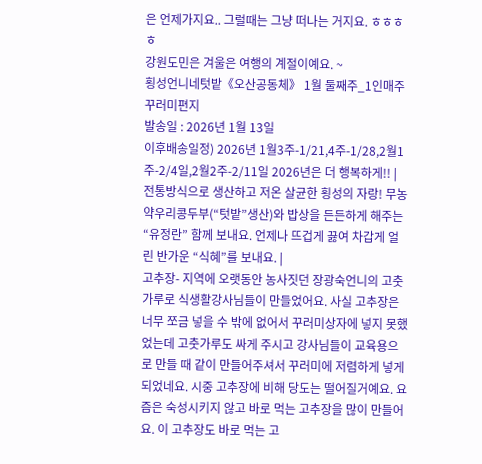은 언제가지요.. 그럴때는 그냥 떠나는 거지요. ㅎㅎㅎㅎ
강원도민은 겨울은 여행의 계절이예요. ~
횡성언니네텃밭《오산공동체》 1월 둘째주_1인매주꾸러미편지
발송일 : 2026년 1월 13일
이후배송일정) 2026년 1월3주-1/21,4주-1/28,2월1주-2/4일,2월2주-2/11일 2026년은 더 행복하게!! |
전통방식으로 생산하고 저온 살균한 횡성의 자랑! 무농약우리콩두부(“텃밭”생산)와 밥상을 든든하게 해주는 “유정란” 함께 보내요. 언제나 뜨겁게 끓여 차갑게 얼린 반가운 “식혜”를 보내요. |
고추장- 지역에 오랫동안 농사짓던 장광숙언니의 고춧가루로 식생활강사님들이 만들었어요. 사실 고추장은 너무 쪼금 넣을 수 밖에 없어서 꾸러미상자에 넣지 못했었는데 고춧가루도 싸게 주시고 강사님들이 교육용으로 만들 때 같이 만들어주셔서 꾸러미에 저렴하게 넣게 되었네요. 시중 고추장에 비해 당도는 떨어질거예요. 요즘은 숙성시키지 않고 바로 먹는 고추장을 많이 만들어요. 이 고추장도 바로 먹는 고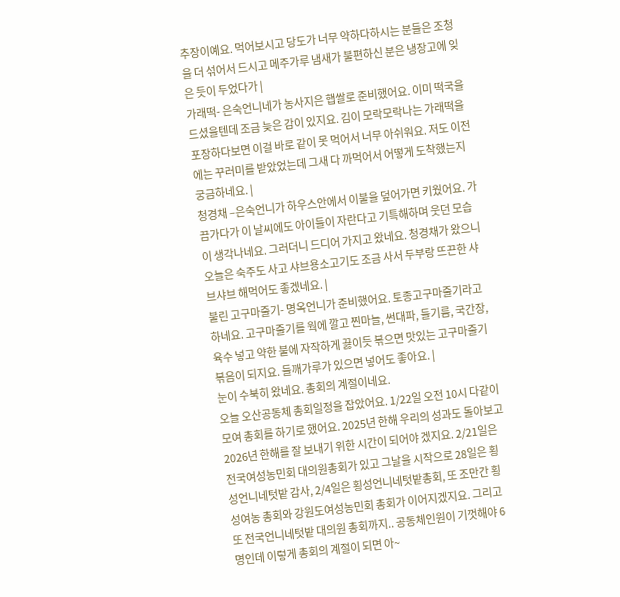추장이예요. 먹어보시고 당도가 너무 약하다하시는 분들은 조청을 더 섞어서 드시고 메주가루 냄새가 불편하신 분은 냉장고에 잊은 듯이 두었다가 |
가래떡- 은숙언니네가 농사지은 햅쌀로 준비했어요. 이미 떡국을 드셨을텐데 조금 늦은 감이 있지요. 김이 모락모락나는 가래떡을 포장하다보면 이걸 바로 같이 못 먹어서 너무 아쉬워요. 저도 이전에는 꾸러미를 받았었는데 그새 다 까먹어서 어떻게 도착했는지 궁금하네요. |
청경채 –은숙언니가 하우스안에서 이불을 덮어가면 키웠어요. 가끔가다가 이 날씨에도 아이들이 자란다고 기특해하며 웃던 모습이 생각나네요. 그러더니 드디어 가지고 왔네요. 청경채가 왔으니 오늘은 숙주도 사고 샤브용소고기도 조금 사서 두부랑 뜨끈한 샤브샤브 해먹어도 좋겠네요. |
불린 고구마줄기- 명옥언니가 준비했어요. 토종고구마줄기라고 하네요. 고구마줄기를 웍에 깔고 찐마늘, 썬대파, 들기름, 국간장, 육수 넣고 약한 불에 자작하게 끓이듯 볶으면 맛있는 고구마줄기볶음이 되지요. 들깨가루가 있으면 넣어도 좋아요. |
눈이 수북히 왔네요. 총회의 계절이네요.
오늘 오산공동체 총회일정을 잡았어요. 1/22일 오전 10시 다같이 모여 총회를 하기로 했어요. 2025년 한해 우리의 성과도 돌아보고 2026년 한해를 잘 보내기 위한 시간이 되어야 겠지요. 2/21일은 전국여성농민회 대의원총회가 있고 그날을 시작으로 28일은 횡성언니네텃밭 감사, 2/4일은 횡성언니네텃밭총회, 또 조만간 횡성여농 총회와 강원도여성농민회 총회가 이어지겠지요. 그리고 또 전국언니네텃밭 대의원 총회까지.. 공동체인원이 기껏해야 6명인데 이렇게 총회의 계절이 되면 아~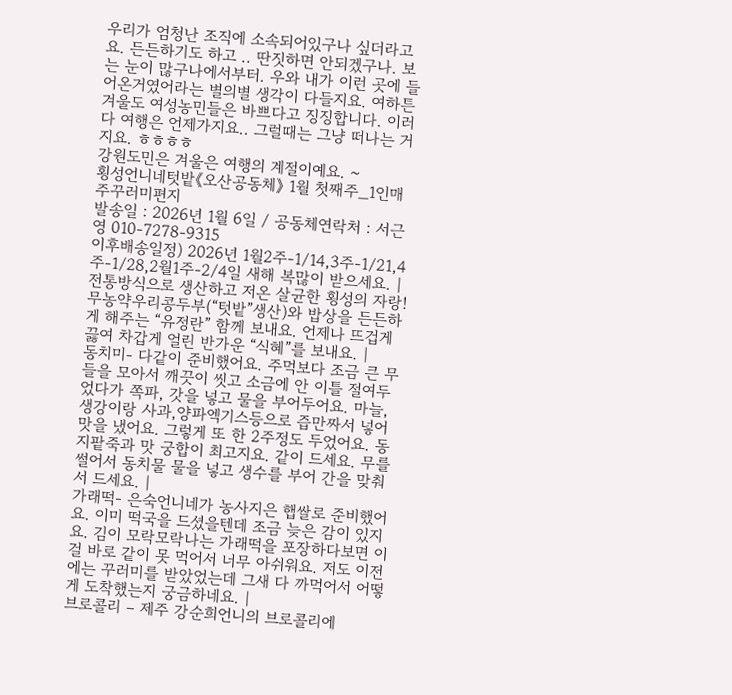우리가 엄청난 조직에 소속되어있구나 싶더라고요. 든든하기도 하고 .. 딴짓하면 안되겠구나. 보는 눈이 많구나에서부터. 우와 내가 이런 곳에 들어온거였어라는 별의별 생각이 다들지요. 여하튼 겨울도 여성농민들은 바쁘다고 징징합니다. 이러다 여행은 언제가지요.. 그럴때는 그냥 떠나는 거지요. ㅎㅎㅎㅎ
강원도민은 겨울은 여행의 계절이예요. ~
횡성언니네텃밭《오산공동체》 1월 첫째주_1인매주꾸러미편지
발송일 : 2026년 1월 6일 / 공동체연락처 : 서근영 010-7278-9315
이후배송일정) 2026년 1월2주-1/14,3주-1/21,4주-1/28,2월1주-2/4일 새해 복많이 받으세요. |
전통방식으로 생산하고 저온 살균한 횡성의 자랑! 무농약우리콩두부(“텃밭”생산)와 밥상을 든든하게 해주는 “유정란” 함께 보내요. 언제나 뜨겁게 끓여 차갑게 얼린 반가운 “식혜”를 보내요. |
동치미- 다같이 준비했어요. 주먹보다 조금 큰 무들을 모아서 깨끗이 씻고 소금에 안 이틀 절여두었다가 쪽파, 갓을 넣고 물을 부어두어요. 마늘, 생강이랑 사과,양파엑기스등으로 즙만짜서 넣어 맛을 냈어요. 그렇게 또 한 2주정도 두었어요. 동지팥죽과 맛 궁합이 최고지요. 같이 드세요. 무를 썰어서 동치물 물을 넣고 생수를 부어 간을 맞춰서 드세요. |
가래떡- 은숙언니네가 농사지은 햅쌀로 준비했어요. 이미 떡국을 드셨을텐데 조금 늦은 감이 있지요. 김이 모락모락나는 가래떡을 포장하다보면 이걸 바로 같이 못 먹어서 너무 아쉬워요. 저도 이전에는 꾸러미를 받았었는데 그새 다 까먹어서 어떻게 도착했는지 궁금하네요. |
브로콜리 – 제주 강순희언니의 브로콜리에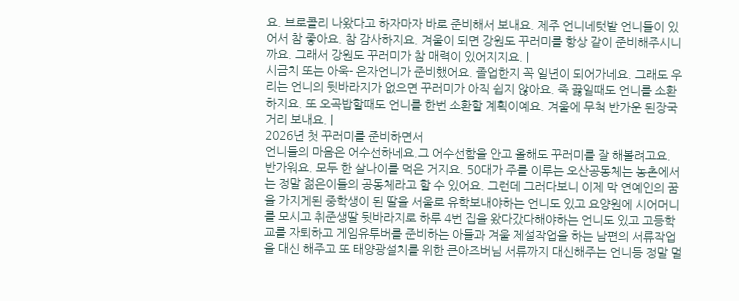요. 브로콜리 나왔다고 하자마자 바로 준비해서 보내요. 제주 언니네텃밭 언니들이 있어서 참 좋아요. 참 감사하지요. 겨울이 되면 강원도 꾸러미를 항상 같이 준비해주시니까요. 그래서 강원도 꾸러미가 참 매력이 있어지지요. |
시금치 또는 아욱- 은자언니가 준비했어요. 졸업한지 꼭 일년이 되어가네요. 그래도 우리는 언니의 뒷바라지가 없으면 꾸러미가 아직 쉽지 않아요. 죽 끓일때도 언니를 소환하지요. 또 오곡밥할때도 언니를 한번 소환할 계획이예요. 겨울에 무척 반가운 된장국거리 보내요. |
2026년 첫 꾸러미를 준비하면서
언니들의 마음은 어수선하네요.그 어수선함을 안고 올해도 꾸러미를 잘 해볼려고요.
반가워요. 모두 한 살나이를 먹은 거지요. 50대가 주를 이루는 오산공동체는 농촌에서는 정말 젊은이들의 공동체라고 할 수 있어요. 그런데 그러다보니 이제 막 연예인의 꿈을 가지게된 중학생이 된 딸을 서울로 유학보내야하는 언니도 있고 요양원에 시어머니를 모시고 취준생딸 뒷바라지로 하루 4번 집을 왔다갔다해야하는 언니도 있고 고등학교를 자퇴하고 게임유투버를 준비하는 아들과 겨울 제설작업을 하는 남편의 서류작업을 대신 해주고 또 태양광설치를 위한 큰아즈버님 서류까지 대신해주는 언니등 정말 멀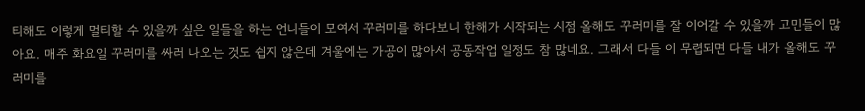티해도 이렇게 멀티할 수 있을까 싶은 일들을 하는 언니들이 모여서 꾸러미를 하다보니 한해가 시작되는 시점 올해도 꾸러미를 잘 이어갈 수 있을까 고민들이 많아요. 매주 화요일 꾸러미를 싸러 나오는 것도 쉽지 않은데 겨울에는 가공이 많아서 공동작업 일정도 참 많네요. 그래서 다들 이 무렵되면 다들 내가 올해도 꾸러미를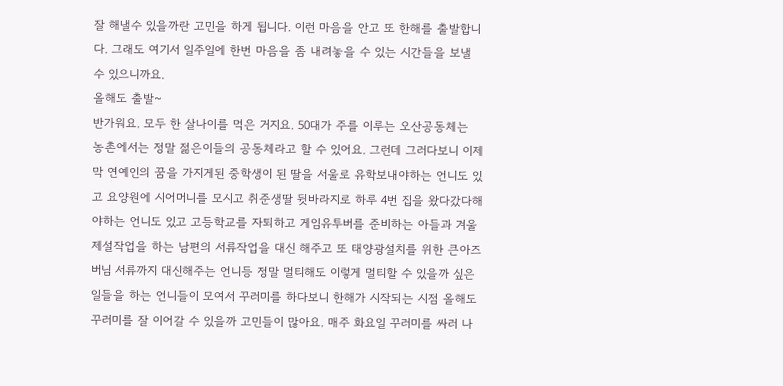잘 해낼수 있을까란 고민을 하게 됩니다. 이런 마음을 안고 또 한해를 출발합니다. 그래도 여기서 일주일에 한번 마음을 좀 내려놓을 수 있는 시간들을 보낼 수 있으니까요.
올해도 출발~
반가워요. 모두 한 살나이를 먹은 거지요. 50대가 주를 이루는 오산공동체는 농촌에서는 정말 젊은이들의 공동체라고 할 수 있어요. 그런데 그러다보니 이제 막 연예인의 꿈을 가지게된 중학생이 된 딸을 서울로 유학보내야하는 언니도 있고 요양원에 시어머니를 모시고 취준생딸 뒷바라지로 하루 4번 집을 왔다갔다해야하는 언니도 있고 고등학교를 자퇴하고 게임유투버를 준비하는 아들과 겨울 제설작업을 하는 남편의 서류작업을 대신 해주고 또 태양광설치를 위한 큰아즈버님 서류까지 대신해주는 언니등 정말 멀티해도 이렇게 멀티할 수 있을까 싶은 일들을 하는 언니들이 모여서 꾸러미를 하다보니 한해가 시작되는 시점 올해도 꾸러미를 잘 이어갈 수 있을까 고민들이 많아요. 매주 화요일 꾸러미를 싸러 나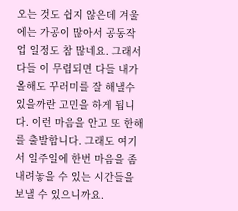오는 것도 쉽지 않은데 겨울에는 가공이 많아서 공동작업 일정도 참 많네요. 그래서 다들 이 무렵되면 다들 내가 올해도 꾸러미를 잘 해낼수 있을까란 고민을 하게 됩니다. 이런 마음을 안고 또 한해를 출발합니다. 그래도 여기서 일주일에 한번 마음을 좀 내려놓을 수 있는 시간들을 보낼 수 있으니까요.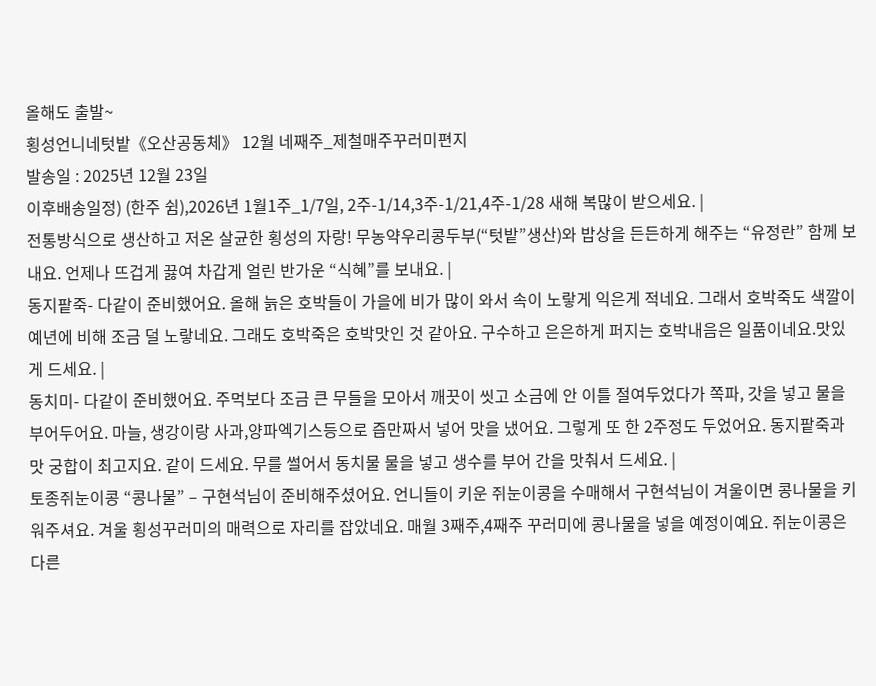올해도 출발~
횡성언니네텃밭《오산공동체》 12월 네째주_제철매주꾸러미편지
발송일 : 2025년 12월 23일
이후배송일정) (한주 쉼),2026년 1월1주_1/7일, 2주-1/14,3주-1/21,4주-1/28 새해 복많이 받으세요. |
전통방식으로 생산하고 저온 살균한 횡성의 자랑! 무농약우리콩두부(“텃밭”생산)와 밥상을 든든하게 해주는 “유정란” 함께 보내요. 언제나 뜨겁게 끓여 차갑게 얼린 반가운 “식혜”를 보내요. |
동지팥죽- 다같이 준비했어요. 올해 늙은 호박들이 가을에 비가 많이 와서 속이 노랗게 익은게 적네요. 그래서 호박죽도 색깔이 예년에 비해 조금 덜 노랗네요. 그래도 호박죽은 호박맛인 것 같아요. 구수하고 은은하게 퍼지는 호박내음은 일품이네요.맛있게 드세요. |
동치미- 다같이 준비했어요. 주먹보다 조금 큰 무들을 모아서 깨끗이 씻고 소금에 안 이틀 절여두었다가 쪽파, 갓을 넣고 물을 부어두어요. 마늘, 생강이랑 사과,양파엑기스등으로 즙만짜서 넣어 맛을 냈어요. 그렇게 또 한 2주정도 두었어요. 동지팥죽과 맛 궁합이 최고지요. 같이 드세요. 무를 썰어서 동치물 물을 넣고 생수를 부어 간을 맛춰서 드세요. |
토종쥐눈이콩 “콩나물” – 구현석님이 준비해주셨어요. 언니들이 키운 쥐눈이콩을 수매해서 구현석님이 겨울이면 콩나물을 키워주셔요. 겨울 횡성꾸러미의 매력으로 자리를 잡았네요. 매월 3째주,4째주 꾸러미에 콩나물을 넣을 예정이예요. 쥐눈이콩은 다른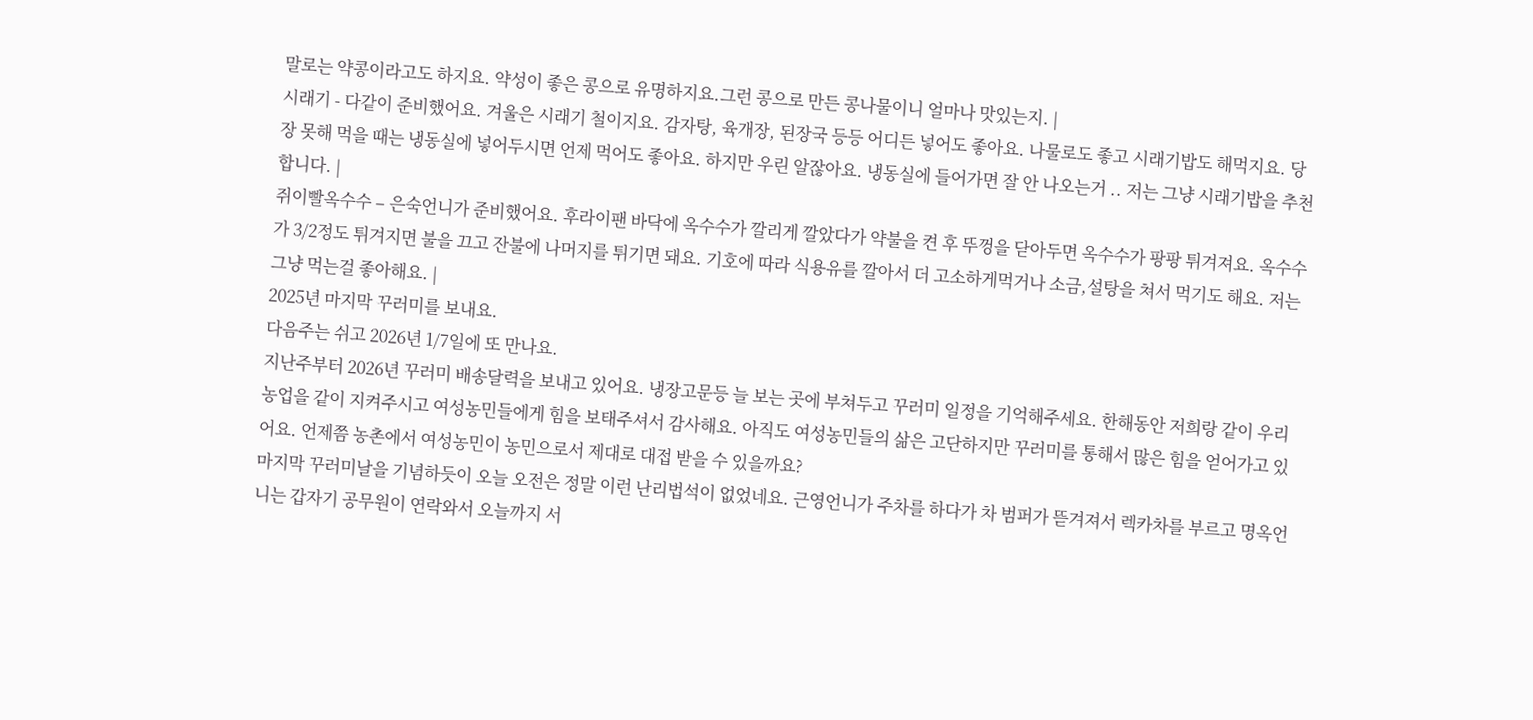말로는 약콩이라고도 하지요. 약성이 좋은 콩으로 유명하지요.그런 콩으로 만든 콩나물이니 얼마나 맛있는지. |
시래기 - 다같이 준비했어요. 겨울은 시래기 철이지요. 감자탕, 육개장, 된장국 등등 어디든 넣어도 좋아요. 나물로도 좋고 시래기밥도 해먹지요. 당장 못해 먹을 때는 냉동실에 넣어두시면 언제 먹어도 좋아요. 하지만 우린 알잖아요. 냉동실에 들어가면 잘 안 나오는거 .. 저는 그냥 시래기밥을 추천합니다. |
쥐이빨옥수수 – 은숙언니가 준비했어요. 후라이팬 바닥에 옥수수가 깔리게 깔았다가 약불을 켠 후 뚜껑을 닫아두면 옥수수가 팡팡 튀겨져요. 옥수수가 3/2정도 튀겨지면 불을 끄고 잔불에 나머지를 튀기면 돼요. 기호에 따라 식용유를 깔아서 더 고소하게먹거나 소금,설탕을 쳐서 먹기도 해요. 저는 그냥 먹는걸 좋아해요. |
2025년 마지막 꾸러미를 보내요.
다음주는 쉬고 2026년 1/7일에 또 만나요.
지난주부터 2026년 꾸러미 배송달력을 보내고 있어요. 냉장고문등 늘 보는 곳에 부쳐두고 꾸러미 일정을 기억해주세요. 한해동안 저희랑 같이 우리 농업을 같이 지켜주시고 여성농민들에게 힘을 보태주셔서 감사해요. 아직도 여성농민들의 삶은 고단하지만 꾸러미를 통해서 많은 힘을 얻어가고 있어요. 언제쯤 농촌에서 여성농민이 농민으로서 제대로 대접 받을 수 있을까요?
마지막 꾸러미날을 기념하듯이 오늘 오전은 정말 이런 난리법석이 없었네요. 근영언니가 주차를 하다가 차 범퍼가 뜯겨져서 렉카차를 부르고 명옥언니는 갑자기 공무원이 연락와서 오늘까지 서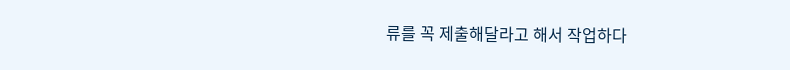류를 꼭 제출해달라고 해서 작업하다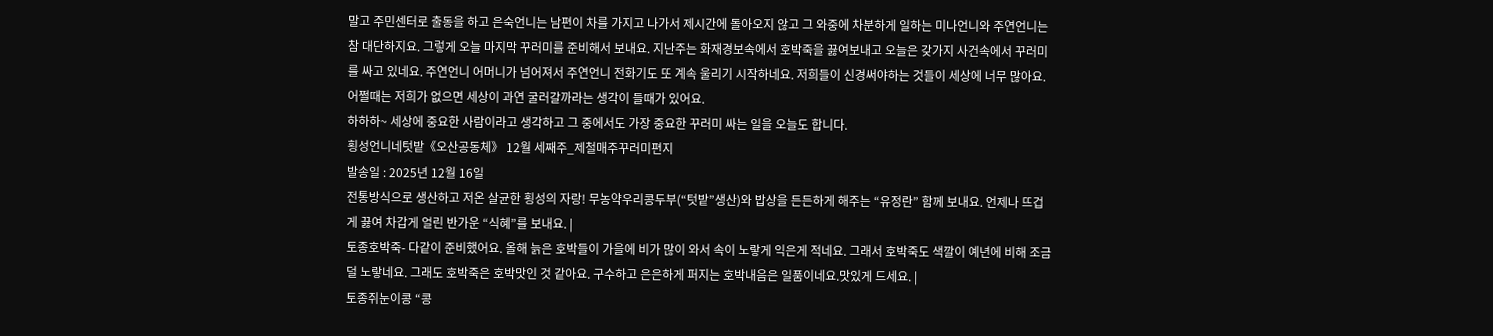말고 주민센터로 출동을 하고 은숙언니는 남편이 차를 가지고 나가서 제시간에 돌아오지 않고 그 와중에 차분하게 일하는 미나언니와 주연언니는 참 대단하지요. 그렇게 오늘 마지막 꾸러미를 준비해서 보내요. 지난주는 화재경보속에서 호박죽을 끓여보내고 오늘은 갖가지 사건속에서 꾸러미를 싸고 있네요. 주연언니 어머니가 넘어져서 주연언니 전화기도 또 계속 울리기 시작하네요. 저희들이 신경써야하는 것들이 세상에 너무 많아요. 어쩔때는 저희가 없으면 세상이 과연 굴러갈까라는 생각이 들때가 있어요.
하하하~ 세상에 중요한 사람이라고 생각하고 그 중에서도 가장 중요한 꾸러미 싸는 일을 오늘도 합니다.
횡성언니네텃밭《오산공동체》 12월 세째주_제철매주꾸러미편지
발송일 : 2025년 12월 16일
전통방식으로 생산하고 저온 살균한 횡성의 자랑! 무농약우리콩두부(“텃밭”생산)와 밥상을 든든하게 해주는 “유정란” 함께 보내요. 언제나 뜨겁게 끓여 차갑게 얼린 반가운 “식혜”를 보내요. |
토종호박죽- 다같이 준비했어요. 올해 늙은 호박들이 가을에 비가 많이 와서 속이 노랗게 익은게 적네요. 그래서 호박죽도 색깔이 예년에 비해 조금 덜 노랗네요. 그래도 호박죽은 호박맛인 것 같아요. 구수하고 은은하게 퍼지는 호박내음은 일품이네요.맛있게 드세요. |
토종쥐눈이콩 “콩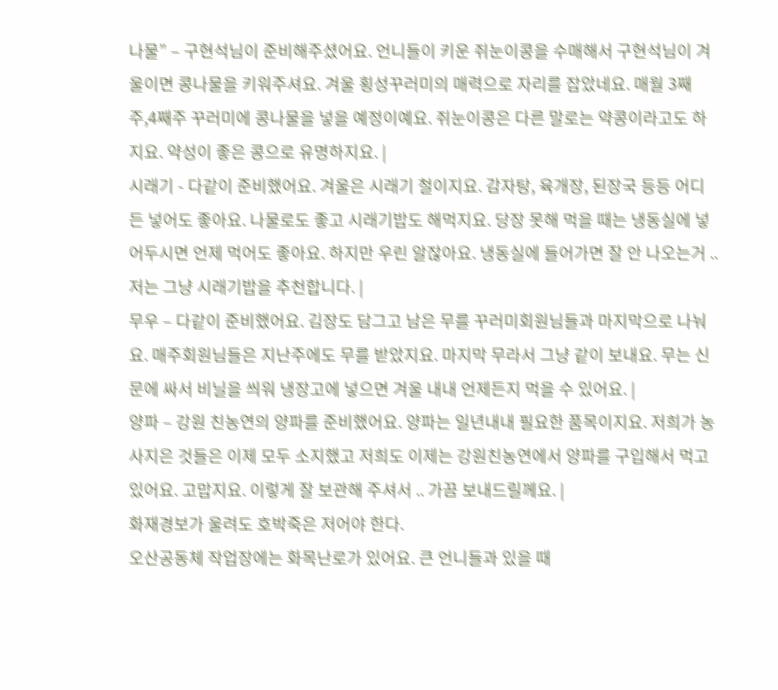나물” – 구현석님이 준비해주셨어요. 언니들이 키운 쥐눈이콩을 수매해서 구현석님이 겨울이면 콩나물을 키워주셔요. 겨울 횡성꾸러미의 매력으로 자리를 잡았네요. 매월 3째주,4째주 꾸러미에 콩나물을 넣을 예정이예요. 쥐눈이콩은 다른 말로는 약콩이라고도 하지요. 약성이 좋은 콩으로 유명하지요. |
시래기 - 다같이 준비했어요. 겨울은 시래기 철이지요. 감자탕, 육개장, 된장국 등등 어디든 넣어도 좋아요. 나물로도 좋고 시래기밥도 해먹지요. 당장 못해 먹을 때는 냉동실에 넣어두시면 언제 먹어도 좋아요. 하지만 우린 알잖아요. 냉동실에 들어가면 잘 안 나오는거 .. 저는 그냥 시래기밥을 추천합니다. |
무우 – 다같이 준비했어요. 김장도 담그고 남은 무를 꾸러미회원님들과 마지막으로 나눠요. 매주회원님들은 지난주에도 무를 받았지요. 마지막 무라서 그냥 같이 보내요. 무는 신문에 싸서 비닐을 씌워 냉장고에 넣으면 겨울 내내 언제든지 먹을 수 있어요. |
양파 – 강원 친농연의 양파를 준비했어요. 양파는 일년내내 필요한 품목이지요. 저희가 농사지은 것들은 이제 모두 소지했고 저희도 이제는 강원친농연에서 양파를 구입해서 먹고 있어요. 고맙지요. 이렇게 잘 보관해 주셔서 .. 가끔 보내드릴께요. |
화재경보가 울려도 호박죽은 저어야 한다.
오산공동체 작업장에는 화목난로가 있어요. 큰 언니들과 있을 때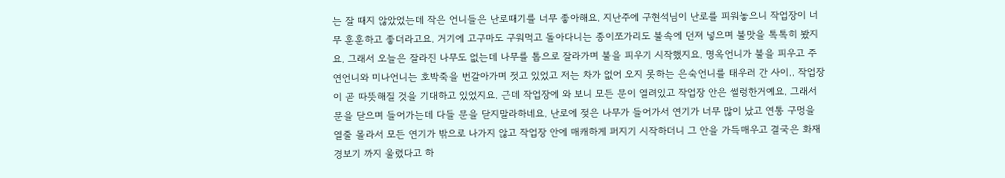는 잘 때지 않았었는데 작은 언니들은 난로때기를 너무 좋아해요. 지난주에 구현석님이 난로를 피워놓으니 작업장이 너무 훈훈하고 좋더라고요. 거기에 고구마도 구워먹고 돌아다니는 종이쪼가리도 불속에 던져 넣으며 불맛을 톡톡히 봤지요. 그래서 오늘은 잘라진 나무도 없는데 나무를 톱으로 잘라가며 불을 피우기 시작했지요. 명옥언니가 불을 피우고 주연언니와 미나언니는 호박죽을 번갈아가며 젓고 있었고 저는 차가 없어 오지 못하는 은숙언니를 태우러 간 사이.. 작업장이 곧 따뜻해질 것을 기대하고 있었지요. 근데 작업장에 와 보니 모든 문이 열려있고 작업장 안은 썰렁한거예요. 그래서 문을 닫으며 들어가는데 다들 문을 닫지말라하네요. 난로에 젖은 나무가 들어가서 연기가 너무 많이 났고 연통 구멍을 열줄 몰라서 모든 연기가 밖으로 나가지 않고 작업장 안에 매캐하게 퍼지기 시작하더니 그 안을 가득매우고 결국은 화재경보기 까지 울렸다고 하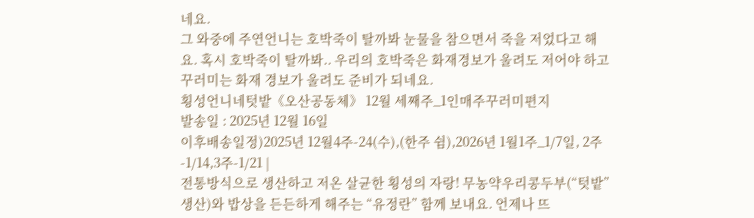네요.
그 와중에 주연언니는 호박죽이 탈까봐 눈물을 참으면서 죽을 저었다고 해요. 혹시 호박죽이 탈까봐.. 우리의 호박죽은 화재경보가 울려도 저어야 하고 꾸러미는 화재 경보가 울려도 준비가 되네요.
횡성언니네텃밭《오산공동체》 12월 세째주_1인매주꾸러미편지
발송일 : 2025년 12월 16일
이후배송일정)2025년 12월4주-24(수),(한주 쉼),2026년 1월1주_1/7일, 2주-1/14,3주-1/21 |
전통방식으로 생산하고 저온 살균한 횡성의 자랑! 무농약우리콩두부(“텃밭”생산)와 밥상을 든든하게 해주는 “유정란” 함께 보내요. 언제나 뜨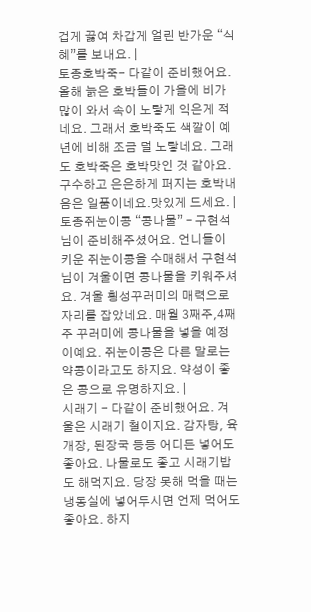겁게 끓여 차갑게 얼린 반가운 “식혜”를 보내요. |
토종호박죽- 다같이 준비했어요. 올해 늙은 호박들이 가을에 비가 많이 와서 속이 노랗게 익은게 적네요. 그래서 호박죽도 색깔이 예년에 비해 조금 덜 노랗네요. 그래도 호박죽은 호박맛인 것 같아요. 구수하고 은은하게 퍼지는 호박내음은 일품이네요.맛있게 드세요. |
토종쥐눈이콩 “콩나물” – 구현석님이 준비해주셨어요. 언니들이 키운 쥐눈이콩을 수매해서 구현석님이 겨울이면 콩나물을 키워주셔요. 겨울 횡성꾸러미의 매력으로 자리를 잡았네요. 매월 3째주,4째주 꾸러미에 콩나물을 넣을 예정이예요. 쥐눈이콩은 다른 말로는 약콩이라고도 하지요. 약성이 좋은 콩으로 유명하지요. |
시래기 - 다같이 준비했어요. 겨울은 시래기 철이지요. 감자탕, 육개장, 된장국 등등 어디든 넣어도 좋아요. 나물로도 좋고 시래기밥도 해먹지요. 당장 못해 먹을 때는 냉동실에 넣어두시면 언제 먹어도 좋아요. 하지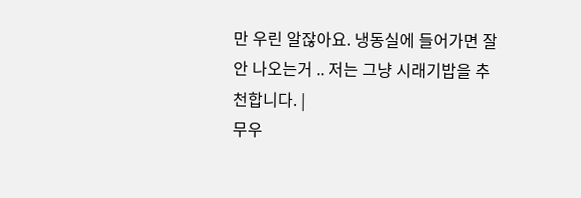만 우린 알잖아요. 냉동실에 들어가면 잘 안 나오는거 .. 저는 그냥 시래기밥을 추천합니다. |
무우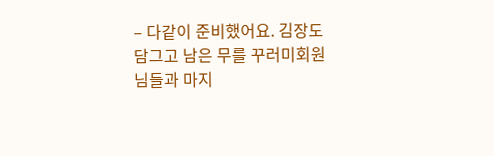– 다같이 준비했어요. 김장도 담그고 남은 무를 꾸러미회원님들과 마지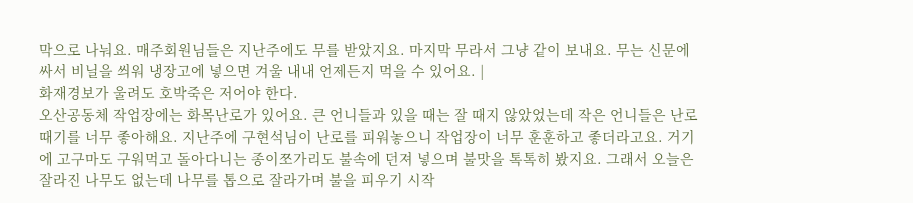막으로 나눠요. 매주회원님들은 지난주에도 무를 받았지요. 마지막 무라서 그냥 같이 보내요. 무는 신문에 싸서 비닐을 씌워 냉장고에 넣으면 겨울 내내 언제든지 먹을 수 있어요. |
화재경보가 울려도 호박죽은 저어야 한다.
오산공동체 작업장에는 화목난로가 있어요. 큰 언니들과 있을 때는 잘 때지 않았었는데 작은 언니들은 난로때기를 너무 좋아해요. 지난주에 구현석님이 난로를 피워놓으니 작업장이 너무 훈훈하고 좋더라고요. 거기에 고구마도 구워먹고 돌아다니는 종이쪼가리도 불속에 던져 넣으며 불맛을 톡톡히 봤지요. 그래서 오늘은 잘라진 나무도 없는데 나무를 톱으로 잘라가며 불을 피우기 시작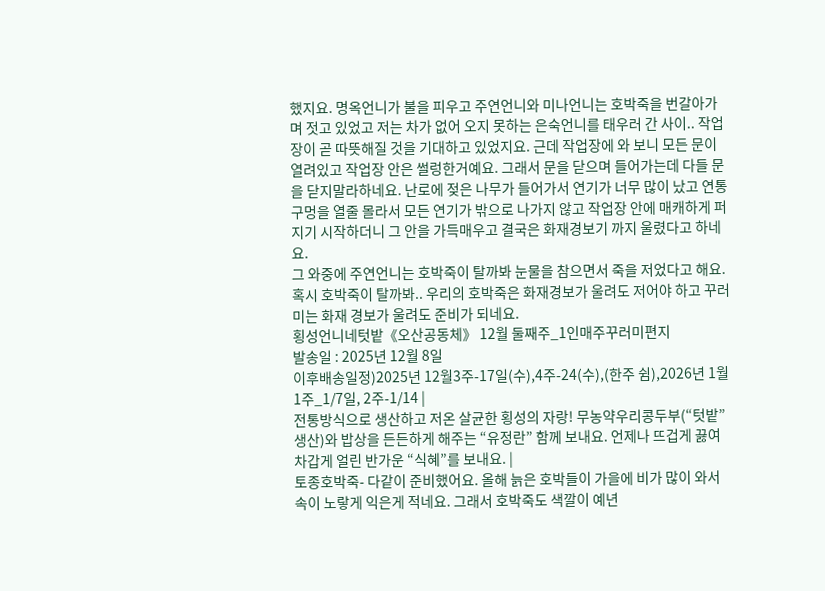했지요. 명옥언니가 불을 피우고 주연언니와 미나언니는 호박죽을 번갈아가며 젓고 있었고 저는 차가 없어 오지 못하는 은숙언니를 태우러 간 사이.. 작업장이 곧 따뜻해질 것을 기대하고 있었지요. 근데 작업장에 와 보니 모든 문이 열려있고 작업장 안은 썰렁한거예요. 그래서 문을 닫으며 들어가는데 다들 문을 닫지말라하네요. 난로에 젖은 나무가 들어가서 연기가 너무 많이 났고 연통 구멍을 열줄 몰라서 모든 연기가 밖으로 나가지 않고 작업장 안에 매캐하게 퍼지기 시작하더니 그 안을 가득매우고 결국은 화재경보기 까지 울렸다고 하네요.
그 와중에 주연언니는 호박죽이 탈까봐 눈물을 참으면서 죽을 저었다고 해요. 혹시 호박죽이 탈까봐.. 우리의 호박죽은 화재경보가 울려도 저어야 하고 꾸러미는 화재 경보가 울려도 준비가 되네요.
횡성언니네텃밭《오산공동체》 12월 둘째주_1인매주꾸러미편지
발송일 : 2025년 12월 8일
이후배송일정)2025년 12월3주-17일(수),4주-24(수),(한주 쉼),2026년 1월1주_1/7일, 2주-1/14 |
전통방식으로 생산하고 저온 살균한 횡성의 자랑! 무농약우리콩두부(“텃밭”생산)와 밥상을 든든하게 해주는 “유정란” 함께 보내요. 언제나 뜨겁게 끓여 차갑게 얼린 반가운 “식혜”를 보내요. |
토종호박죽- 다같이 준비했어요. 올해 늙은 호박들이 가을에 비가 많이 와서 속이 노랗게 익은게 적네요. 그래서 호박죽도 색깔이 예년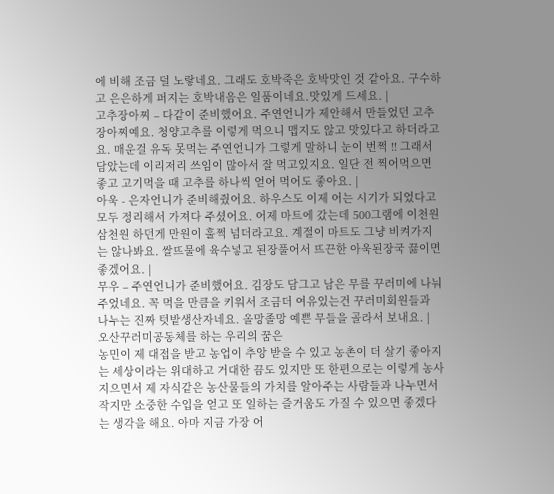에 비해 조금 덜 노랗네요. 그래도 호박죽은 호박맛인 것 같아요. 구수하고 은은하게 퍼지는 호박내음은 일품이네요.맛있게 드세요. |
고추장아찌 – 다같이 준비했어요. 주연언니가 제안해서 만들었던 고추장아찌예요. 청양고추를 이렇게 먹으니 맵지도 않고 맛있다고 하더라고요. 매운걸 유독 못먹는 주연언니가 그렇게 말하니 눈이 번쩍 !! 그래서 담았는데 이리저리 쓰임이 많아서 잘 먹고있지요. 일단 전 찍어먹으면 좋고 고기먹을 때 고추를 하나씩 얻어 먹어도 좋아요. |
아욱 - 은자언니가 준비해줬어요. 하우스도 이제 어는 시기가 되었다고 모두 정리해서 가져다 주셨어요. 어제 마트에 갔는데 500그램에 이천원 삼천원 하던게 만원이 훌쩍 넘더라고요. 계절이 마트도 그냥 비켜가지는 않나봐요. 쌀뜨물에 육수넣고 된장풀어서 뜨끈한 아욱된장국 끓이면 좋겠어요. |
무우 – 주연언니가 준비했어요. 김장도 담그고 남은 무를 꾸러미에 나눠주었네요. 꼭 먹을 만큼을 키워서 조금더 여유있는건 꾸러미회원들과 나누는 진짜 텃밭생산자네요. 올망졸망 예쁜 무들을 골라서 보내요. |
오산꾸러미공동체를 하는 우리의 꿈은
농민이 제 대접을 받고 농업이 추앙 받을 수 있고 농촌이 더 살기 좋아지는 세상이라는 위대하고 거대한 끔도 있지만 또 한편으로는 이렇게 농사지으면서 제 자식같은 농산물들의 가치를 알아주는 사람들과 나누면서 작지만 소중한 수입을 얻고 또 일하는 즐거움도 가질 수 있으면 좋겠다는 생각을 해요. 아마 지금 가장 어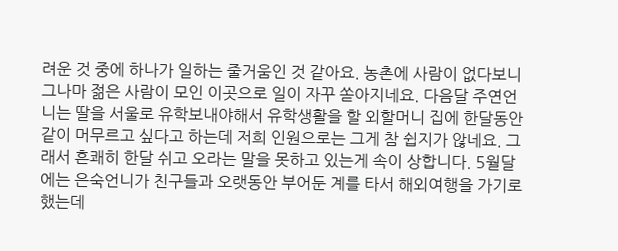려운 것 중에 하나가 일하는 줄거움인 것 같아요. 농촌에 사람이 없다보니 그나마 젊은 사람이 모인 이곳으로 일이 자꾸 쏟아지네요. 다음달 주연언니는 딸을 서울로 유학보내야해서 유학생활을 할 외할머니 집에 한달동안 같이 머무르고 싶다고 하는데 저희 인원으로는 그게 참 쉽지가 않네요. 그래서 흔쾌히 한달 쉬고 오라는 말을 못하고 있는게 속이 상합니다. 5월달에는 은숙언니가 친구들과 오랫동안 부어둔 계를 타서 해외여행을 가기로 했는데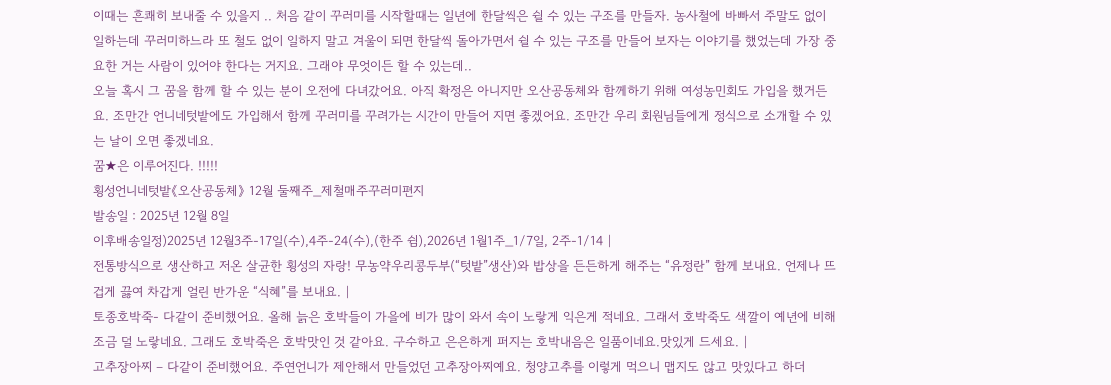이때는 흔쾌히 보내줄 수 있을지 .. 처음 같이 꾸러미를 시작할때는 일년에 한달씩은 쉴 수 있는 구조를 만들자. 농사철에 바빠서 주말도 없이 일하는데 꾸러미하느라 또 철도 없이 일하지 말고 겨울이 되면 한달씩 돌아가면서 쉴 수 있는 구조를 만들어 보자는 이야기를 했었는데 가장 중요한 거는 사람이 있어야 한다는 거지요. 그래야 무엇이든 할 수 있는데..
오늘 혹시 그 꿈을 함께 할 수 있는 분이 오전에 다녀갔어요. 아직 확정은 아니지만 오산공동체와 함께하기 위해 여성농민회도 가입을 했거든요. 조만간 언니네텃밭에도 가입해서 함께 꾸러미를 꾸려가는 시간이 만들어 지면 좋겠어요. 조만간 우리 회원님들에게 정식으로 소개할 수 있는 날이 오면 좋겠네요.
꿈★은 이루어진다. !!!!!
횡성언니네텃밭《오산공동체》 12월 둘째주_제철매주꾸러미편지
발송일 : 2025년 12월 8일
이후배송일정)2025년 12월3주-17일(수),4주-24(수),(한주 쉼),2026년 1월1주_1/7일, 2주-1/14 |
전통방식으로 생산하고 저온 살균한 횡성의 자랑! 무농약우리콩두부(“텃밭”생산)와 밥상을 든든하게 해주는 “유정란” 함께 보내요. 언제나 뜨겁게 끓여 차갑게 얼린 반가운 “식혜”를 보내요. |
토종호박죽- 다같이 준비했어요. 올해 늙은 호박들이 가을에 비가 많이 와서 속이 노랗게 익은게 적네요. 그래서 호박죽도 색깔이 예년에 비해 조금 덜 노랗네요. 그래도 호박죽은 호박맛인 것 같아요. 구수하고 은은하게 퍼지는 호박내음은 일품이네요.맛있게 드세요. |
고추장아찌 – 다같이 준비했어요. 주연언니가 제안해서 만들었던 고추장아찌예요. 청양고추를 이렇게 먹으니 맵지도 않고 맛있다고 하더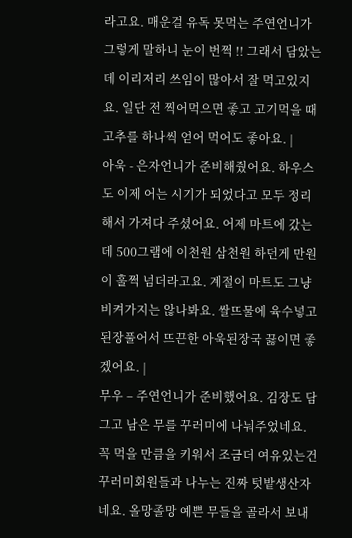라고요. 매운걸 유독 못먹는 주연언니가 그렇게 말하니 눈이 번쩍 !! 그래서 담았는데 이리저리 쓰임이 많아서 잘 먹고있지요. 일단 전 찍어먹으면 좋고 고기먹을 때 고추를 하나씩 얻어 먹어도 좋아요. |
아욱 - 은자언니가 준비해줬어요. 하우스도 이제 어는 시기가 되었다고 모두 정리해서 가져다 주셨어요. 어제 마트에 갔는데 500그램에 이천원 삼천원 하던게 만원이 훌쩍 넘더라고요. 계절이 마트도 그냥 비켜가지는 않나봐요. 쌀뜨물에 육수넣고 된장풀어서 뜨끈한 아욱된장국 끓이면 좋겠어요. |
무우 – 주연언니가 준비했어요. 김장도 담그고 남은 무를 꾸러미에 나눠주었네요. 꼭 먹을 만큼을 키워서 조금더 여유있는건 꾸러미회원들과 나누는 진짜 텃밭생산자네요. 올망졸망 예쁜 무들을 골라서 보내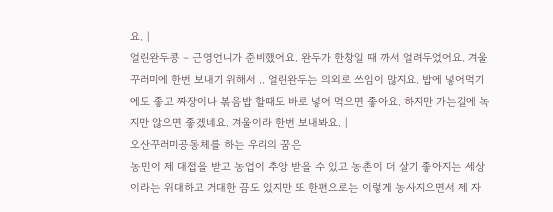요. |
얼린완두콩 – 근영언니가 준비했어요. 완두가 한창일 때 까서 얼려두었어요. 겨울 꾸러미에 한번 보내기 위해서 .. 얼린완두는 의외로 쓰임이 많지요. 밥에 넣어먹기에도 좋고 짜장이나 볶음밥 할때도 바로 넣어 먹으면 좋아요. 하지만 가는길에 녹지만 않으면 좋겠네요. 겨울이라 한번 보내봐요. |
오산꾸러미공동체를 하는 우리의 꿈은
농민이 제 대접을 받고 농업이 추앙 받을 수 있고 농촌이 더 살기 좋아지는 세상이라는 위대하고 거대한 끔도 있지만 또 한편으로는 이렇게 농사지으면서 제 자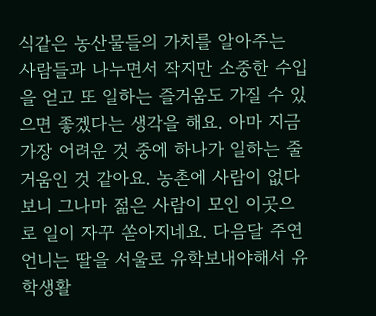식같은 농산물들의 가치를 알아주는 사람들과 나누면서 작지만 소중한 수입을 얻고 또 일하는 즐거움도 가질 수 있으면 좋겠다는 생각을 해요. 아마 지금 가장 어려운 것 중에 하나가 일하는 줄거움인 것 같아요. 농촌에 사람이 없다보니 그나마 젊은 사람이 모인 이곳으로 일이 자꾸 쏟아지네요. 다음달 주연언니는 딸을 서울로 유학보내야해서 유학생활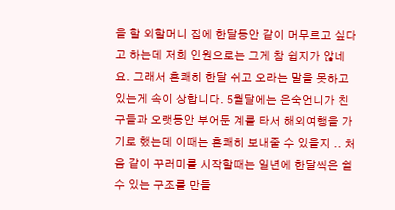을 할 외할머니 집에 한달동안 같이 머무르고 싶다고 하는데 저희 인원으로는 그게 참 쉽지가 않네요. 그래서 흔쾌히 한달 쉬고 오라는 말을 못하고 있는게 속이 상합니다. 5월달에는 은숙언니가 친구들과 오랫동안 부어둔 계를 타서 해외여행을 가기로 했는데 이때는 흔쾌히 보내줄 수 있을지 .. 처음 같이 꾸러미를 시작할때는 일년에 한달씩은 쉴 수 있는 구조를 만들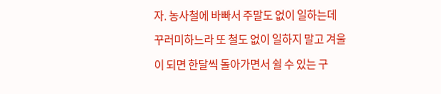자. 농사철에 바빠서 주말도 없이 일하는데 꾸러미하느라 또 철도 없이 일하지 말고 겨울이 되면 한달씩 돌아가면서 쉴 수 있는 구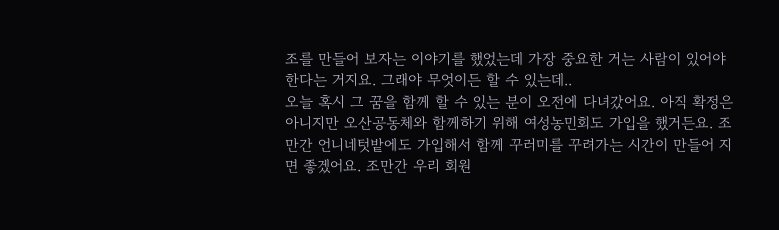조를 만들어 보자는 이야기를 했었는데 가장 중요한 거는 사람이 있어야 한다는 거지요. 그래야 무엇이든 할 수 있는데..
오늘 혹시 그 꿈을 함께 할 수 있는 분이 오전에 다녀갔어요. 아직 확정은 아니지만 오산공동체와 함께하기 위해 여성농민회도 가입을 했거든요. 조만간 언니네텃밭에도 가입해서 함께 꾸러미를 꾸려가는 시간이 만들어 지면 좋겠어요. 조만간 우리 회원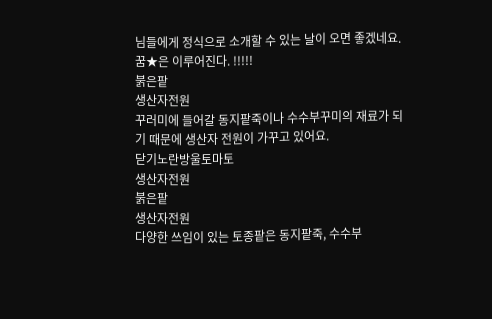님들에게 정식으로 소개할 수 있는 날이 오면 좋겠네요.
꿈★은 이루어진다. !!!!!
붉은팥
생산자전원
꾸러미에 들어갈 동지팥죽이나 수수부꾸미의 재료가 되기 때문에 생산자 전원이 가꾸고 있어요.
닫기노란방울토마토
생산자전원
붉은팥
생산자전원
다양한 쓰임이 있는 토종팥은 동지팥죽, 수수부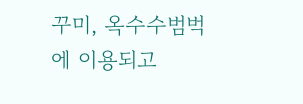꾸미, 옥수수범벅에 이용되고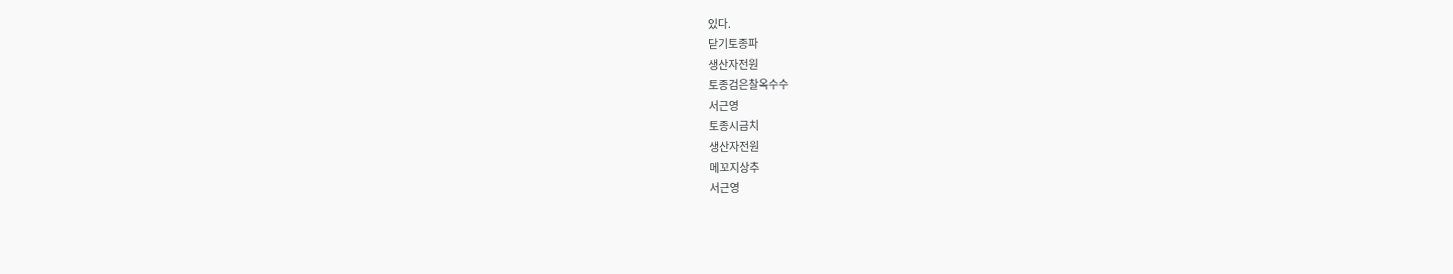있다.
닫기토종파
생산자전원
토종검은찰옥수수
서근영
토종시금치
생산자전원
메꼬지상추
서근영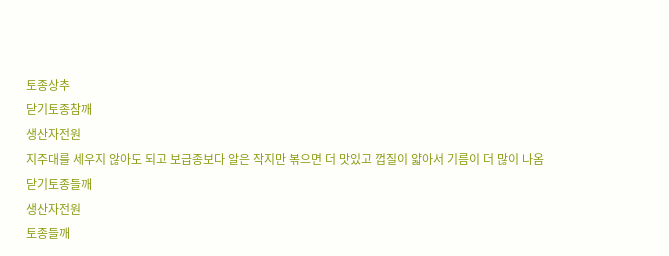토종상추
닫기토종참깨
생산자전원
지주대를 세우지 않아도 되고 보급종보다 알은 작지만 볶으면 더 맛있고 껍질이 얇아서 기름이 더 많이 나옴
닫기토종들깨
생산자전원
토종들깨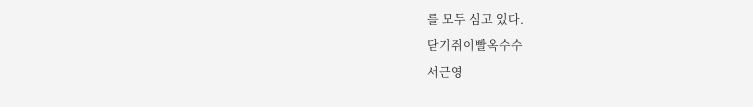를 모두 심고 있다.
닫기쥐이빨옥수수
서근영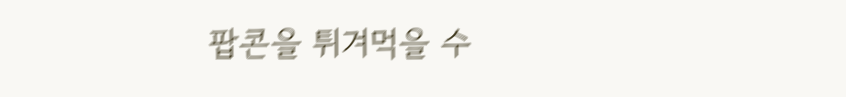팝콘을 튀겨먹을 수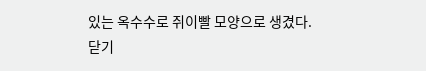있는 옥수수로 쥐이빨 모양으로 생겼다.
닫기